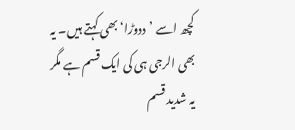کچھ اسے ’ددوڑا‘ بھی کہتے ہیں۔ یہ بھی الرجی ہی کی ایک قسم ہے مگر یہ شدید قسم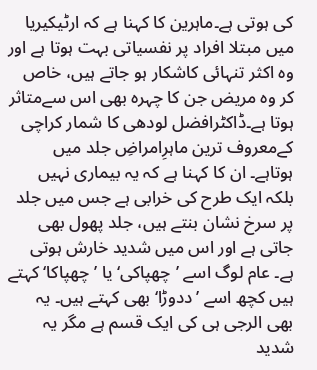کی ہوتی ہے۔ماہرین کا کہنا ہے کہ ارٹیکیریا میں مبتلا افراد پر نفسیاتی بہت ہوتا ہے اور وہ اکثر تنہائی کاشکار ہو جاتے ہیں، خاص کر وہ مریض جن کا چہرہ بھی اس سےمتاثر ہوتا ہے۔ڈاکٹرافضل لودھی کا شمار کراچی کےمعروف ترین ماہرِامراضِ جلد میں ہوتاہے۔ ان کا کہنا ہے کہ یہ بیماری نہیں بلکہ ایک طرح کی خرابی ہے جس میں جلد پر سرخ نشان بنتے ہیں، جلد پھول بھی جاتی ہے اور اس میں شدید خارش ہوتی ہے۔ عام لوگ اسے ’چھپاکی‘ یا ’چھپاکا‘ کہتے ہیں کچھ اسے ’ددوڑا‘ بھی کہتے ہیں۔ یہ بھی الرجی ہی کی ایک قسم ہے مگر یہ شدید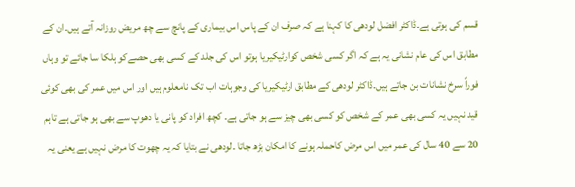قسم کی ہوتی ہے۔ڈاکٹر افضل لودھی کا کہنا ہے کہ صرف ان کے پاس اس بیماری کے پانچ سے چھ مریض روزانہ آتے ہیں۔ان کے مطابق اس کی عام نشانی یہ ہے کہ اگر کسی شخص کوارٹیکیریا ہوتو اس کی جلد کے کسی بھی حصےکو ہلکا سا جائے تو وہاں فوراً سرخ نشانات بن جاتے ہیں۔ڈاکٹر لودھی کے مطابق ارٹیکیریا کی وجوہات اب تک نامعلوم ہیں اور اس میں عمر کی بھی کوئی قید نہیں یہ کسی بھی عمر کے شخص کو کسی بھی چیز سے ہو جاتی ہے۔ کچھ افراد کو پانی یا دھوپ سے بھی ہو جاتی ہے تاہم 20 سے 40 سال کی عمر میں اس مرض کاحملہ ہونے کا امکان بڑھ جاتا ۔لودھی نے بتایا کہ یہ چھوت کا مرض نہیں ہے یعنی یہ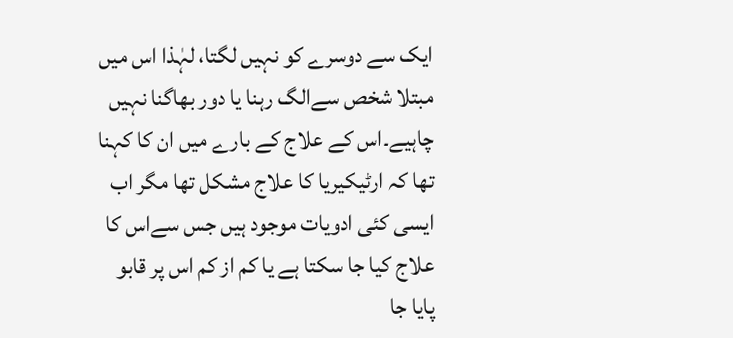ایک سے دوسرے کو نہیں لگتا، لہٰذا اس میں مبتلا شخص سےالگ رہنا یا دور بھاگنا نہیں چاہیے۔اس کے علاج کے بارے میں ان کا کہنا تھا کہ ارٹیکیریا کا علاج مشکل تھا مگر اب ایسی کئی ادویات موجود ہیں جس سےاس کا علاج کیا جا سکتا ہے یا کم از کم اس پر قابو پایا جا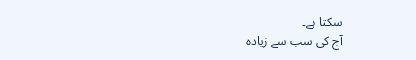سکتا ہے۔
آج کی سب سے زیادہ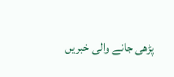پڑھی جانے والی خبریں